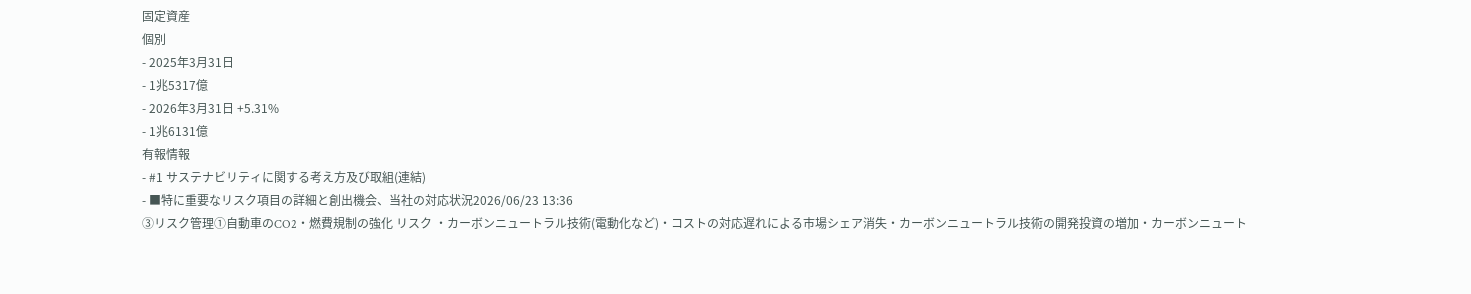固定資産
個別
- 2025年3月31日
- 1兆5317億
- 2026年3月31日 +5.31%
- 1兆6131億
有報情報
- #1 サステナビリティに関する考え方及び取組(連結)
- ■特に重要なリスク項目の詳細と創出機会、当社の対応状況2026/06/23 13:36
③リスク管理①自動車のCO2・燃費規制の強化 リスク ・カーボンニュートラル技術(電動化など)・コストの対応遅れによる市場シェア消失・カーボンニュートラル技術の開発投資の増加・カーボンニュート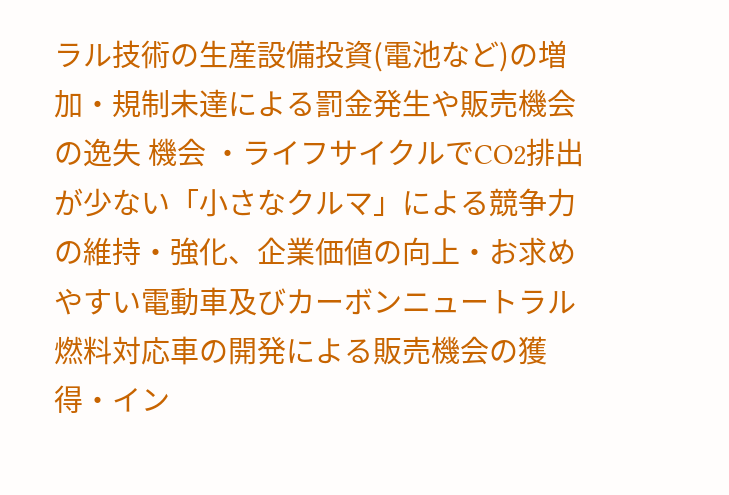ラル技術の生産設備投資(電池など)の増加・規制未達による罰金発生や販売機会の逸失 機会 ・ライフサイクルでCO2排出が少ない「小さなクルマ」による競争力の維持・強化、企業価値の向上・お求めやすい電動車及びカーボンニュートラル燃料対応車の開発による販売機会の獲得・イン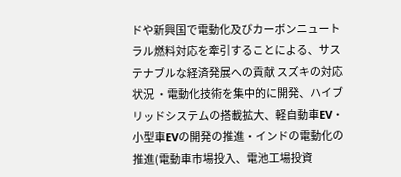ドや新興国で電動化及びカーボンニュートラル燃料対応を牽引することによる、サステナブルな経済発展への貢献 スズキの対応状況 ・電動化技術を集中的に開発、ハイブリッドシステムの搭載拡大、軽自動車EV・小型車EVの開発の推進・インドの電動化の推進(電動車市場投入、電池工場投資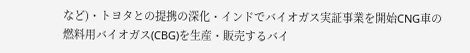など)・トヨタとの提携の深化・インドでバイオガス実証事業を開始CNG車の燃料用バイオガス(CBG)を生産・販売するバイ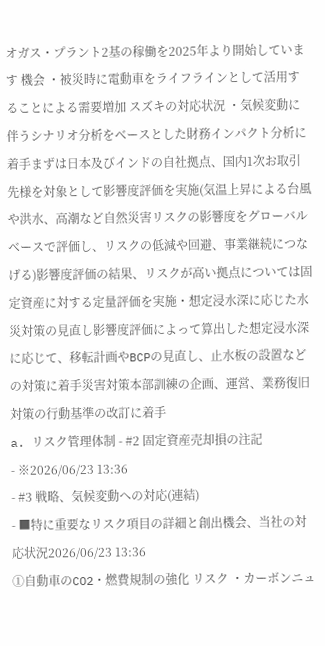オガス・プラント2基の稼働を2025年より開始しています 機会 ・被災時に電動車をライフラインとして活用することによる需要増加 スズキの対応状況 ・気候変動に伴うシナリオ分析をベースとした財務インパクト分析に着手まずは日本及びインドの自社拠点、国内1次お取引先様を対象として影響度評価を実施(気温上昇による台風や洪水、高潮など自然災害リスクの影響度をグローバルベースで評価し、リスクの低減や回避、事業継続につなげる)影響度評価の結果、リスクが高い拠点については固定資産に対する定量評価を実施・想定浸水深に応じた水災対策の見直し影響度評価によって算出した想定浸水深に応じて、移転計画やBCPの見直し、止水板の設置などの対策に着手災害対策本部訓練の企画、運営、業務復旧対策の行動基準の改訂に着手
a. リスク管理体制 - #2 固定資産売却損の注記
- ※2026/06/23 13:36
- #3 戦略、気候変動への対応(連結)
- ■特に重要なリスク項目の詳細と創出機会、当社の対応状況2026/06/23 13:36
①自動車のCO2・燃費規制の強化 リスク ・カーボンニュ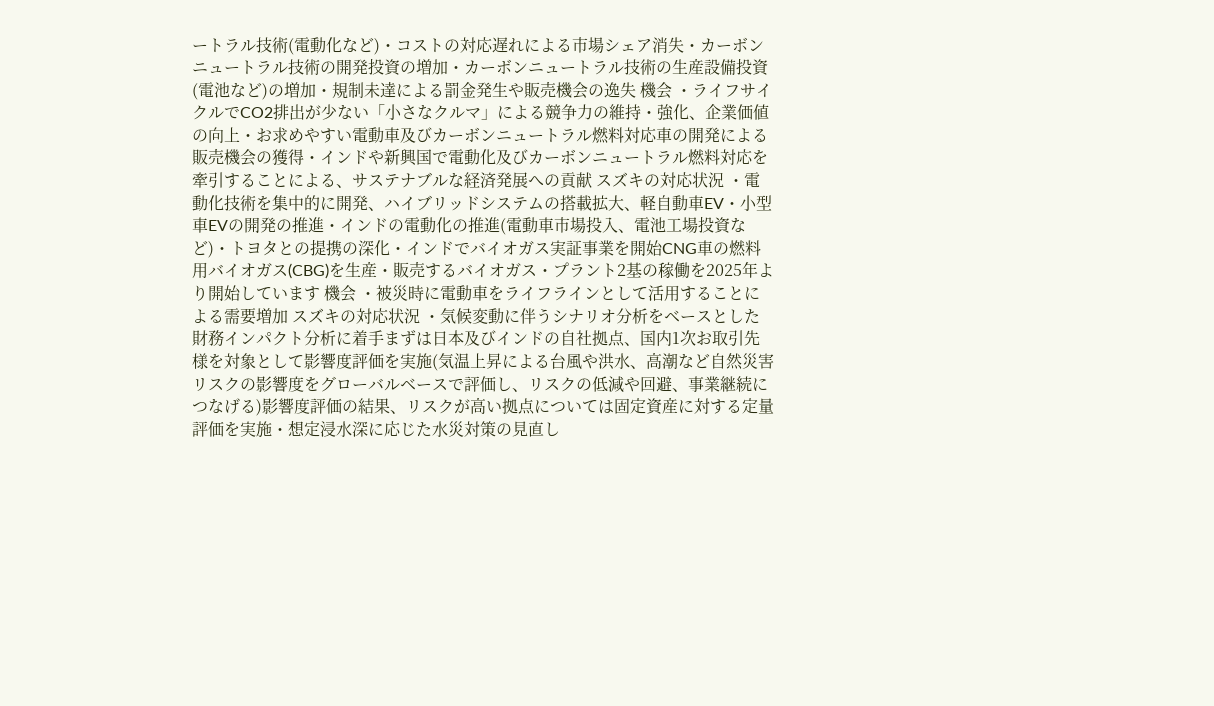ートラル技術(電動化など)・コストの対応遅れによる市場シェア消失・カーボンニュートラル技術の開発投資の増加・カーボンニュートラル技術の生産設備投資(電池など)の増加・規制未達による罰金発生や販売機会の逸失 機会 ・ライフサイクルでCO2排出が少ない「小さなクルマ」による競争力の維持・強化、企業価値の向上・お求めやすい電動車及びカーボンニュートラル燃料対応車の開発による販売機会の獲得・インドや新興国で電動化及びカーボンニュートラル燃料対応を牽引することによる、サステナブルな経済発展への貢献 スズキの対応状況 ・電動化技術を集中的に開発、ハイブリッドシステムの搭載拡大、軽自動車EV・小型車EVの開発の推進・インドの電動化の推進(電動車市場投入、電池工場投資など)・トヨタとの提携の深化・インドでバイオガス実証事業を開始CNG車の燃料用バイオガス(CBG)を生産・販売するバイオガス・プラント2基の稼働を2025年より開始しています 機会 ・被災時に電動車をライフラインとして活用することによる需要増加 スズキの対応状況 ・気候変動に伴うシナリオ分析をベースとした財務インパクト分析に着手まずは日本及びインドの自社拠点、国内1次お取引先様を対象として影響度評価を実施(気温上昇による台風や洪水、高潮など自然災害リスクの影響度をグローバルベースで評価し、リスクの低減や回避、事業継続につなげる)影響度評価の結果、リスクが高い拠点については固定資産に対する定量評価を実施・想定浸水深に応じた水災対策の見直し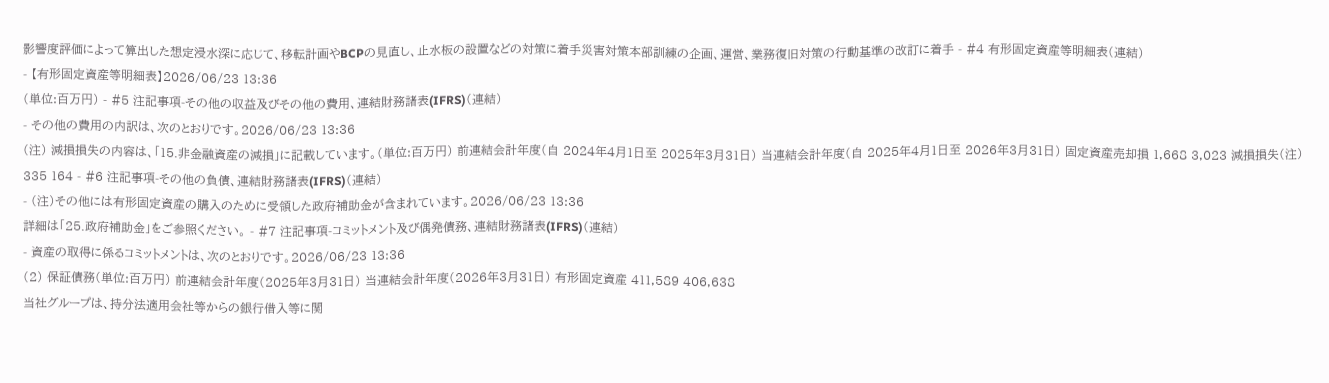影響度評価によって算出した想定浸水深に応じて、移転計画やBCPの見直し、止水板の設置などの対策に着手災害対策本部訓練の企画、運営、業務復旧対策の行動基準の改訂に着手 - #4 有形固定資産等明細表(連結)
- 【有形固定資産等明細表】2026/06/23 13:36
(単位:百万円) - #5 注記事項-その他の収益及びその他の費用、連結財務諸表(IFRS)(連結)
- その他の費用の内訳は、次のとおりです。2026/06/23 13:36
(注) 減損損失の内容は、「15.非金融資産の減損」に記載しています。(単位:百万円) 前連結会計年度(自 2024年4月1日至 2025年3月31日) 当連結会計年度(自 2025年4月1日至 2026年3月31日) 固定資産売却損 1,668 3,023 減損損失(注) 335 164 - #6 注記事項-その他の負債、連結財務諸表(IFRS)(連結)
- (注)その他には有形固定資産の購入のために受領した政府補助金が含まれています。2026/06/23 13:36
詳細は「25.政府補助金」をご参照ください。 - #7 注記事項-コミットメント及び偶発債務、連結財務諸表(IFRS)(連結)
- 資産の取得に係るコミットメントは、次のとおりです。2026/06/23 13:36
(2) 保証債務(単位:百万円) 前連結会計年度(2025年3月31日) 当連結会計年度(2026年3月31日) 有形固定資産 411,589 406,638
当社グループは、持分法適用会社等からの銀行借入等に関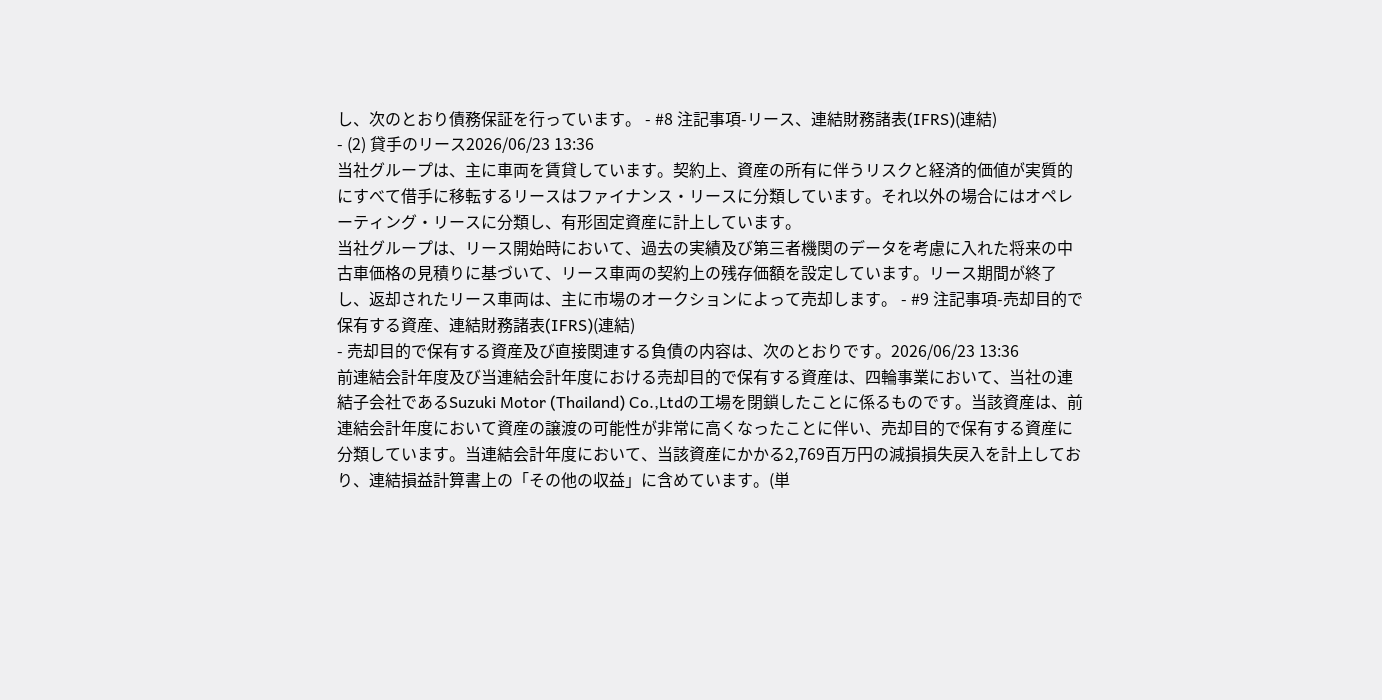し、次のとおり債務保証を行っています。 - #8 注記事項-リース、連結財務諸表(IFRS)(連結)
- (2) 貸手のリース2026/06/23 13:36
当社グループは、主に車両を賃貸しています。契約上、資産の所有に伴うリスクと経済的価値が実質的にすべて借手に移転するリースはファイナンス・リースに分類しています。それ以外の場合にはオペレーティング・リースに分類し、有形固定資産に計上しています。
当社グループは、リース開始時において、過去の実績及び第三者機関のデータを考慮に入れた将来の中古車価格の見積りに基づいて、リース車両の契約上の残存価額を設定しています。リース期間が終了し、返却されたリース車両は、主に市場のオークションによって売却します。 - #9 注記事項-売却目的で保有する資産、連結財務諸表(IFRS)(連結)
- 売却目的で保有する資産及び直接関連する負債の内容は、次のとおりです。2026/06/23 13:36
前連結会計年度及び当連結会計年度における売却目的で保有する資産は、四輪事業において、当社の連結子会社であるSuzuki Motor (Thailand) Co.,Ltdの工場を閉鎖したことに係るものです。当該資産は、前連結会計年度において資産の譲渡の可能性が非常に高くなったことに伴い、売却目的で保有する資産に分類しています。当連結会計年度において、当該資産にかかる2,769百万円の減損損失戻入を計上しており、連結損益計算書上の「その他の収益」に含めています。(単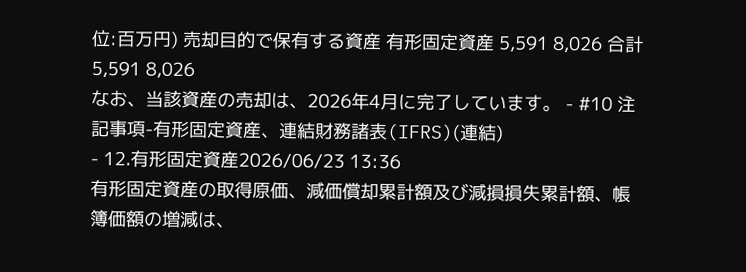位:百万円) 売却目的で保有する資産 有形固定資産 5,591 8,026 合計 5,591 8,026
なお、当該資産の売却は、2026年4月に完了しています。 - #10 注記事項-有形固定資産、連結財務諸表(IFRS)(連結)
- 12.有形固定資産2026/06/23 13:36
有形固定資産の取得原価、減価償却累計額及び減損損失累計額、帳簿価額の増減は、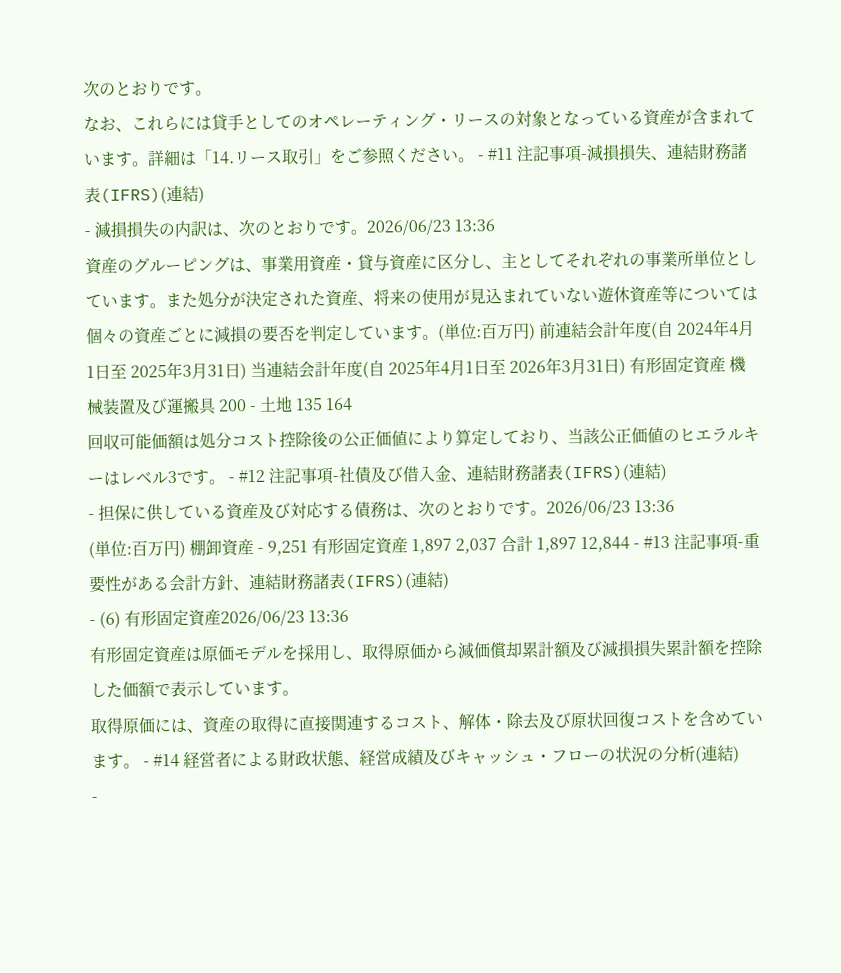次のとおりです。
なお、これらには貸手としてのオペレーティング・リースの対象となっている資産が含まれています。詳細は「14.リース取引」をご参照ください。 - #11 注記事項-減損損失、連結財務諸表(IFRS)(連結)
- 減損損失の内訳は、次のとおりです。2026/06/23 13:36
資産のグルーピングは、事業用資産・貸与資産に区分し、主としてそれぞれの事業所単位としています。また処分が決定された資産、将来の使用が見込まれていない遊休資産等については個々の資産ごとに減損の要否を判定しています。(単位:百万円) 前連結会計年度(自 2024年4月1日至 2025年3月31日) 当連結会計年度(自 2025年4月1日至 2026年3月31日) 有形固定資産 機械装置及び運搬具 200 - 土地 135 164
回収可能価額は処分コスト控除後の公正価値により算定しており、当該公正価値のヒエラルキーはレベル3です。 - #12 注記事項-社債及び借入金、連結財務諸表(IFRS)(連結)
- 担保に供している資産及び対応する債務は、次のとおりです。2026/06/23 13:36
(単位:百万円) 棚卸資産 - 9,251 有形固定資産 1,897 2,037 合計 1,897 12,844 - #13 注記事項-重要性がある会計方針、連結財務諸表(IFRS)(連結)
- (6) 有形固定資産2026/06/23 13:36
有形固定資産は原価モデルを採用し、取得原価から減価償却累計額及び減損損失累計額を控除した価額で表示しています。
取得原価には、資産の取得に直接関連するコスト、解体・除去及び原状回復コストを含めています。 - #14 経営者による財政状態、経営成績及びキャッシュ・フローの状況の分析(連結)
-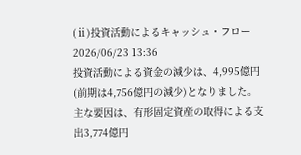(ⅱ)投資活動によるキャッシュ・フロー2026/06/23 13:36
投資活動による資金の減少は、4,995億円(前期は4,756億円の減少)となりました。主な要因は、有形固定資産の取得による支出3,774億円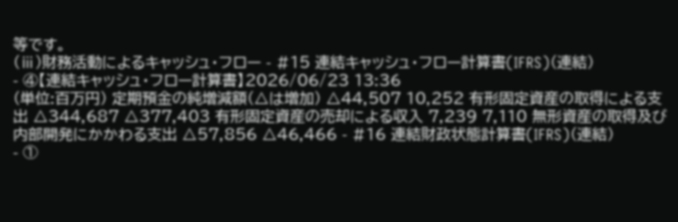等です。
(ⅲ)財務活動によるキャッシュ・フロー - #15 連結キャッシュ・フロー計算書(IFRS)(連結)
- ④【連結キャッシュ・フロー計算書】2026/06/23 13:36
(単位:百万円) 定期預金の純増減額(△は増加) △44,507 10,252 有形固定資産の取得による支出 △344,687 △377,403 有形固定資産の売却による収入 7,239 7,110 無形資産の取得及び内部開発にかかわる支出 △57,856 △46,466 - #16 連結財政状態計算書(IFRS)(連結)
- ①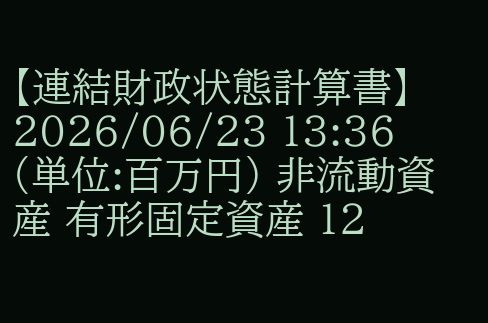【連結財政状態計算書】2026/06/23 13:36
(単位:百万円) 非流動資産 有形固定資産 12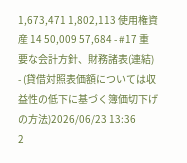1,673,471 1,802,113 使用権資産 14 50,009 57,684 - #17 重要な会計方針、財務諸表(連結)
- (貸借対照表価額については収益性の低下に基づく簿価切下げの方法)2026/06/23 13:36
2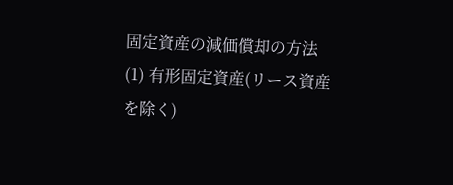固定資産の減価償却の方法
(1) 有形固定資産(リース資産を除く)